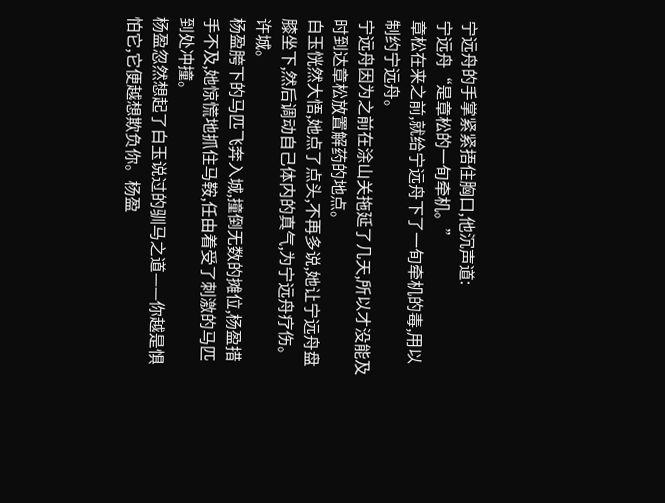宁远舟的手掌紧紧捂住胸口,他沉声道:
宁远舟“是章松的一旬牵机。”
章松在来之前,就给宁远舟下了一旬牵机的毒,用以制约宁远舟。
宁远舟因为之前在涂山关拖延了几天,所以才没能及时到达章松放置解药的地点。
白玉恍然大悟,她点了点头,不再多说,她让宁远舟盘膝坐下,然后调动自己体内的真气,为宁远舟疗伤。
许城。
杨盈胯下的马匹飞奔入城,撞倒无数的摊位,杨盈措手不及,她惊慌地抓住马鞍,任由着受了刺激的马匹到处冲撞。
杨盈忽然想起了白玉说过的驯马之道——你越是惧怕它,它便越想欺负你。杨盈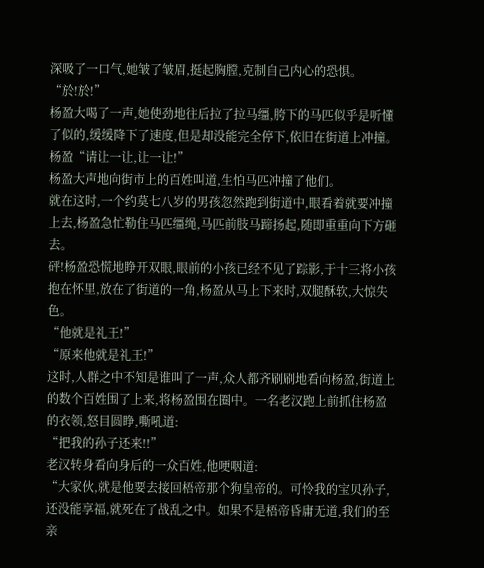深吸了一口气,她皱了皱眉,挺起胸膛,克制自己内心的恐惧。
“於!於!”
杨盈大喝了一声,她使劲地往后拉了拉马缰,胯下的马匹似乎是听懂了似的,缓缓降下了速度,但是却没能完全停下,依旧在街道上冲撞。
杨盈“请让一让,让一让!”
杨盈大声地向街市上的百姓叫道,生怕马匹冲撞了他们。
就在这时,一个约莫七八岁的男孩忽然跑到街道中,眼看着就要冲撞上去,杨盈急忙勒住马匹缰绳,马匹前肢马蹄扬起,随即重重向下方砸去。
砰!杨盈恐慌地睁开双眼,眼前的小孩已经不见了踪影,于十三将小孩抱在怀里,放在了街道的一角,杨盈从马上下来时,双腿酥软,大惊失色。
“他就是礼王!”
“原来他就是礼王!”
这时,人群之中不知是谁叫了一声,众人都齐刷刷地看向杨盈,街道上的数个百姓围了上来,将杨盈围在圈中。一名老汉跑上前抓住杨盈的衣领,怒目圆睁,嘶吼道:
“把我的孙子还来!!”
老汉转身看向身后的一众百姓,他哽咽道:
“大家伙,就是他要去接回梧帝那个狗皇帝的。可怜我的宝贝孙子,还没能享福,就死在了战乱之中。如果不是梧帝昏庸无道,我们的至亲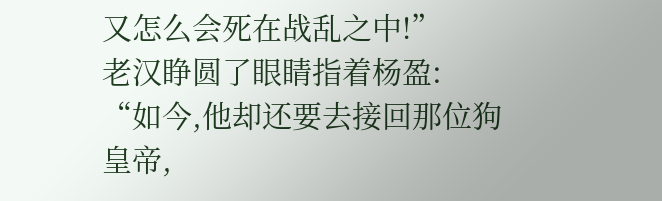又怎么会死在战乱之中!”
老汉睁圆了眼睛指着杨盈:
“如今,他却还要去接回那位狗皇帝,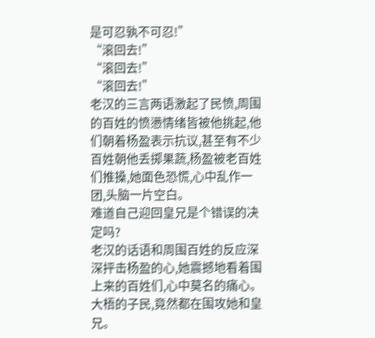是可忍孰不可忍!”
“滚回去!”
“滚回去!”
“滚回去!”
老汉的三言两语激起了民愤,周围的百姓的愤懑情绪皆被他挑起,他们朝着杨盈表示抗议,甚至有不少百姓朝他丢掷果蔬,杨盈被老百姓们推搡,她面色恐慌,心中乱作一团,头脑一片空白。
难道自己迎回皇兄是个错误的决定吗?
老汉的话语和周围百姓的反应深深抨击杨盈的心,她震撼地看着围上来的百姓们,心中莫名的痛心。
大梧的子民,竟然都在围攻她和皇兄。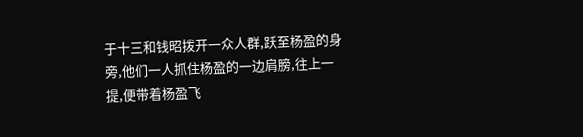于十三和钱昭拨开一众人群,跃至杨盈的身旁,他们一人抓住杨盈的一边肩膀,往上一提,便带着杨盈飞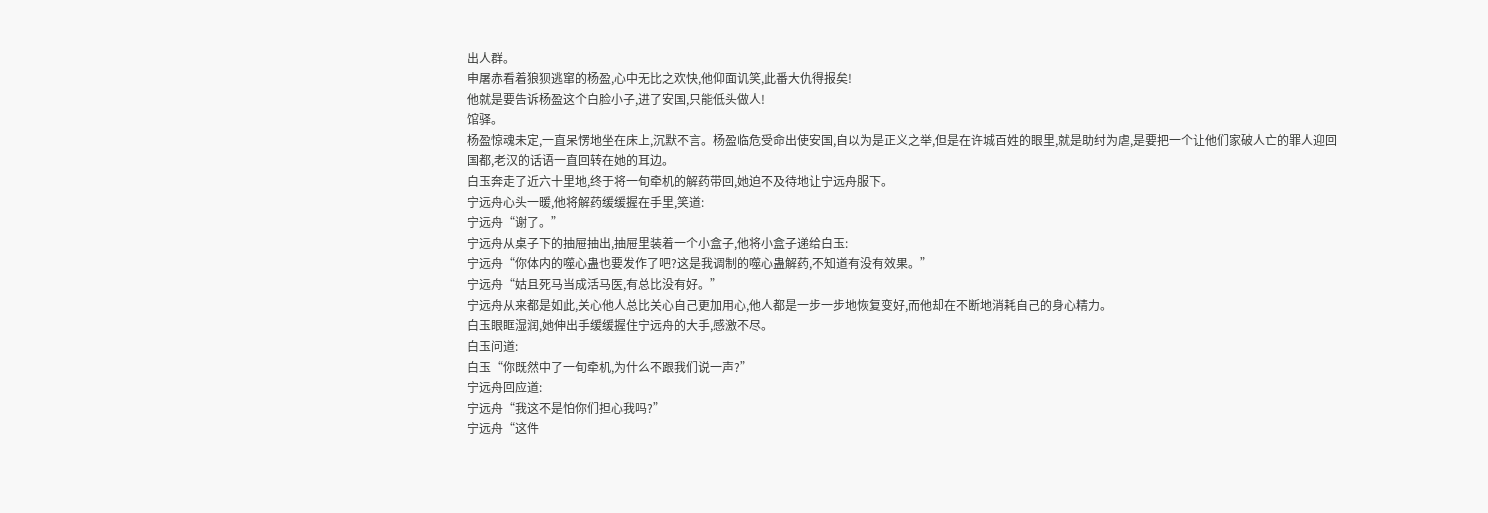出人群。
申屠赤看着狼狈逃窜的杨盈,心中无比之欢快,他仰面讥笑,此番大仇得报矣!
他就是要告诉杨盈这个白脸小子,进了安国,只能低头做人!
馆驿。
杨盈惊魂未定,一直呆愣地坐在床上,沉默不言。杨盈临危受命出使安国,自以为是正义之举,但是在许城百姓的眼里,就是助纣为虐,是要把一个让他们家破人亡的罪人迎回国都,老汉的话语一直回转在她的耳边。
白玉奔走了近六十里地,终于将一旬牵机的解药带回,她迫不及待地让宁远舟服下。
宁远舟心头一暖,他将解药缓缓握在手里,笑道:
宁远舟“谢了。”
宁远舟从桌子下的抽屉抽出,抽屉里装着一个小盒子,他将小盒子递给白玉:
宁远舟“你体内的噬心蛊也要发作了吧?这是我调制的噬心蛊解药,不知道有没有效果。”
宁远舟“姑且死马当成活马医,有总比没有好。”
宁远舟从来都是如此,关心他人总比关心自己更加用心,他人都是一步一步地恢复变好,而他却在不断地消耗自己的身心精力。
白玉眼眶湿润,她伸出手缓缓握住宁远舟的大手,感激不尽。
白玉问道:
白玉“你既然中了一旬牵机,为什么不跟我们说一声?”
宁远舟回应道:
宁远舟“我这不是怕你们担心我吗?”
宁远舟“这件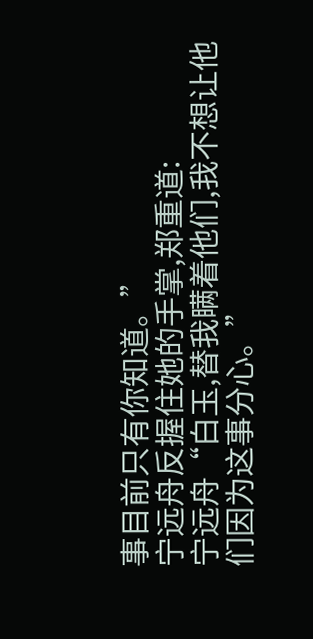事目前只有你知道。”
宁远舟反握住她的手掌,郑重道:
宁远舟“白玉,替我瞒着他们,我不想让他们因为这事分心。”